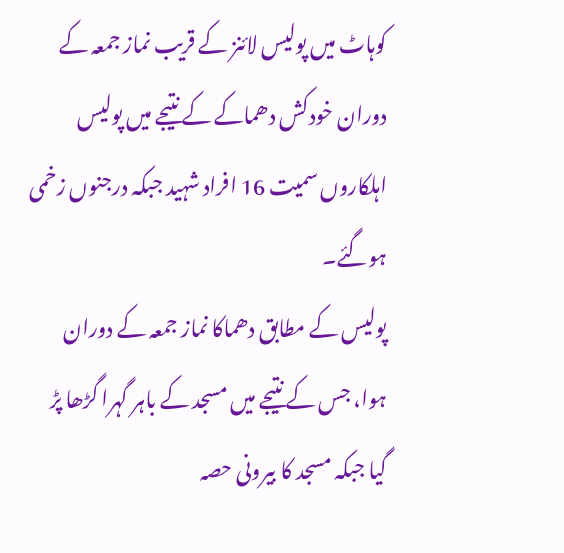کوہاٹ میں پولیس لائنز کے قریب نماز جمعہ کے دوران خودکش دھماکے کے نتیجے میں پولیس اہلکاروں سمیت 16 افراد شہید جبکہ درجنوں زخمی ہوگئے۔
پولیس کے مطابق دھماکا نماز جمعہ کے دوران ہوا، جس کے نتیجے میں مسجد کے باہر گہرا گڑھا پڑ گیا جبکہ مسجد کا بیرونی حصہ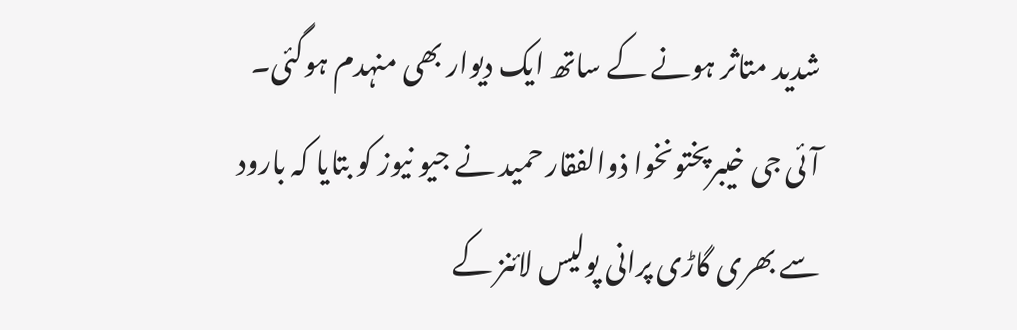شدید متاثر ہونے کے ساتھ ایک دیوار بھی منہدم ہوگئی۔
آئی جی خیبرپختونخوا ذوالفقار حمید نے جیو نیوز کو بتایا کہ بارود سے بھری گاڑی پرانی پولیس لائنز کے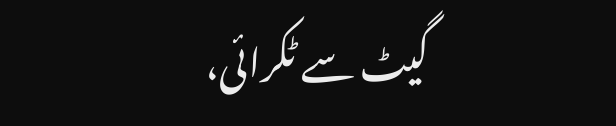گیٹ سے ٹکرائی،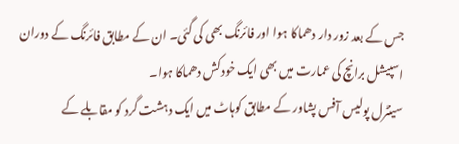جس کے بعد زور دار دھماکا ہوا اور فائرنگ بھی کی گئی۔ ان کے مطابق فائرنگ کے دوران اسپیشل برانچ کی عمارت میں بھی ایک خودکش دھماکا ہوا۔
سینٹرل پولیس آفس پشاور کے مطابق کوہاٹ میں ایک دہشت گرد کو مقابلے کے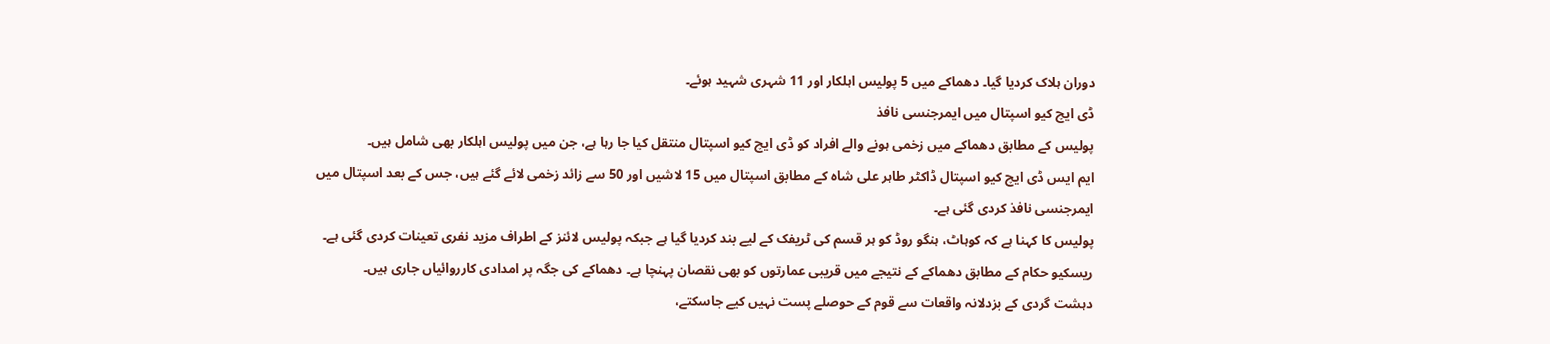دوران ہلاک کردیا گیا۔ دھماکے میں 5 پولیس اہلکار اور 11 شہری شہید ہوئے۔
ڈی ایچ کیو اسپتال میں ایمرجنسی نافذ
پولیس کے مطابق دھماکے میں زخمی ہونے والے افراد کو ڈی ایچ کیو اسپتال منتقل کیا جا رہا ہے، جن میں پولیس اہلکار بھی شامل ہیں۔
ایم ایس ڈی ایچ کیو اسپتال ڈاکٹر طاہر علی شاہ کے مطابق اسپتال میں 15 لاشیں اور 50 سے زائد زخمی لائے گئے ہیں، جس کے بعد اسپتال میں ایمرجنسی نافذ کردی گئی ہے۔
پولیس کا کہنا ہے کہ کوہاٹ، ہنگو روڈ کو ہر قسم کی ٹریفک کے لیے بند کردیا گیا ہے جبکہ پولیس لائنز کے اطراف مزید نفری تعینات کردی گئی ہے۔
ریسکیو حکام کے مطابق دھماکے کے نتیجے میں قریبی عمارتوں کو بھی نقصان پہنچا ہے۔ دھماکے کی جگہ پر امدادی کارروائیاں جاری ہیں۔
دہشت گردی کے بزدلانہ واقعات سے قوم کے حوصلے پست نہیں کیے جاسکتے،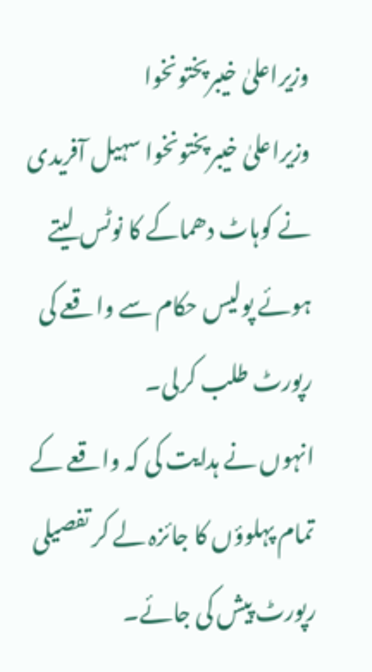وزیراعلیٰ خیبرپختونخوا
وزیراعلیٰ خیبرپختونخوا سہیل آفریدی نے کوہاٹ دھماکے کا نوٹس لیتے ہوئے پولیس حکام سے واقعے کی رپورٹ طلب کرلی۔
انہوں نے ہدایت کی کہ واقعے کے تمام پہلوؤں کا جائزہ لے کر تفصیلی رپورٹ پیش کی جائے۔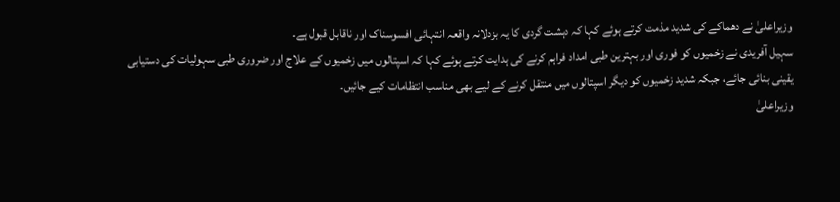وزیراعلیٰ نے دھماکے کی شدید مذمت کرتے ہوئے کہا کہ دہشت گردی کا یہ بزدلانہ واقعہ انتہائی افسوسناک اور ناقابل قبول ہے۔
سہیل آفریدی نے زخمیوں کو فوری اور بہترین طبی امداد فراہم کرنے کی ہدایت کرتے ہوئے کہا کہ اسپتالوں میں زخمیوں کے علاج اور ضروری طبی سہولیات کی دستیابی یقینی بنائی جائے، جبکہ شدید زخمیوں کو دیگر اسپتالوں میں منتقل کرنے کے لیے بھی مناسب انتظامات کیے جائیں۔
وزیراعلیٰ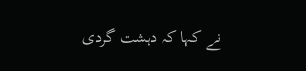نے کہا کہ دہشت گردی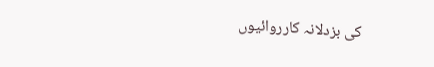کی بزدلانہ کارروائیوں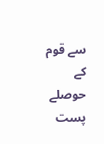سے قوم کے حوصلے پست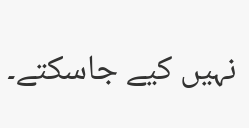نہیں کیے جاسکتے۔